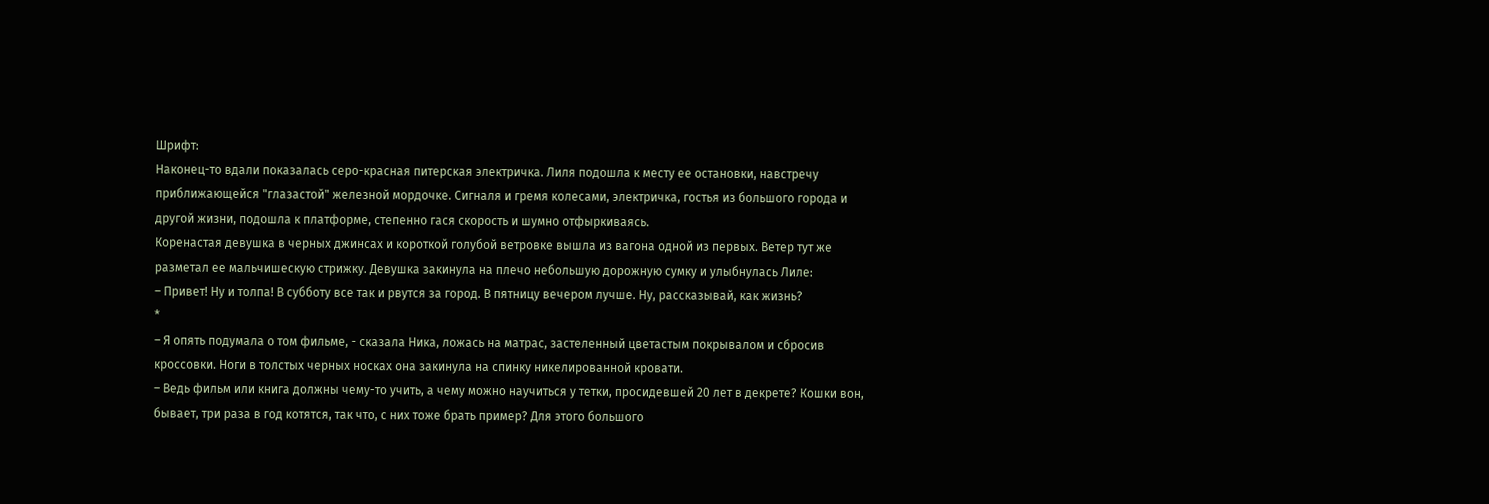Шрифт:
Наконец-то вдали показалась серо-красная питерская электричка. Лиля подошла к месту ее остановки, навстречу приближающейся "глазастой" железной мордочке. Сигналя и гремя колесами, электричка, гостья из большого города и другой жизни, подошла к платформе, степенно гася скорость и шумно отфыркиваясь.
Коренастая девушка в черных джинсах и короткой голубой ветровке вышла из вагона одной из первых. Ветер тут же разметал ее мальчишескую стрижку. Девушка закинула на плечо небольшую дорожную сумку и улыбнулась Лиле:
– Привет! Ну и толпа! В субботу все так и рвутся за город. В пятницу вечером лучше. Ну, рассказывай, как жизнь?
*
– Я опять подумала о том фильме, - сказала Ника, ложась на матрас, застеленный цветастым покрывалом и сбросив кроссовки. Ноги в толстых черных носках она закинула на спинку никелированной кровати.
– Ведь фильм или книга должны чему-то учить, а чему можно научиться у тетки, просидевшей 20 лет в декрете? Кошки вон, бывает, три раза в год котятся, так что, с них тоже брать пример? Для этого большого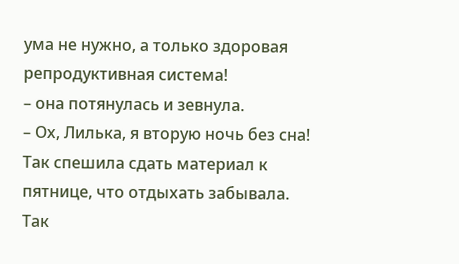ума не нужно, а только здоровая репродуктивная система!
– она потянулась и зевнула.
– Ох, Лилька, я вторую ночь без сна! Так спешила сдать материал к пятнице, что отдыхать забывала. Так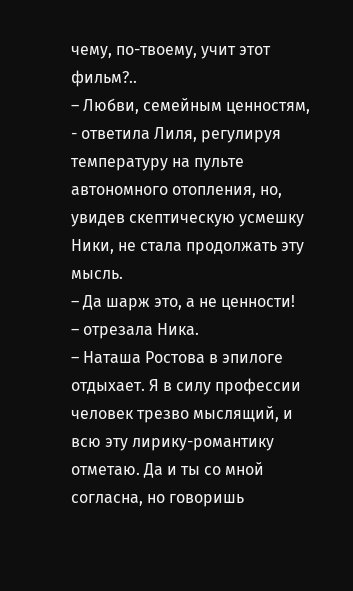чему, по-твоему, учит этот фильм?..
– Любви, семейным ценностям, - ответила Лиля, регулируя температуру на пульте автономного отопления, но, увидев скептическую усмешку Ники, не стала продолжать эту мысль.
– Да шарж это, а не ценности!
– отрезала Ника.
– Наташа Ростова в эпилоге отдыхает. Я в силу профессии человек трезво мыслящий, и всю эту лирику-романтику отметаю. Да и ты со мной согласна, но говоришь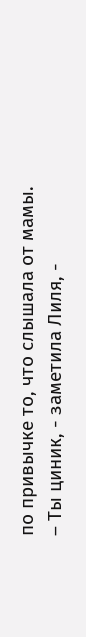по привычке то, что слышала от мамы.
– Ты циник, - заметила Лиля, -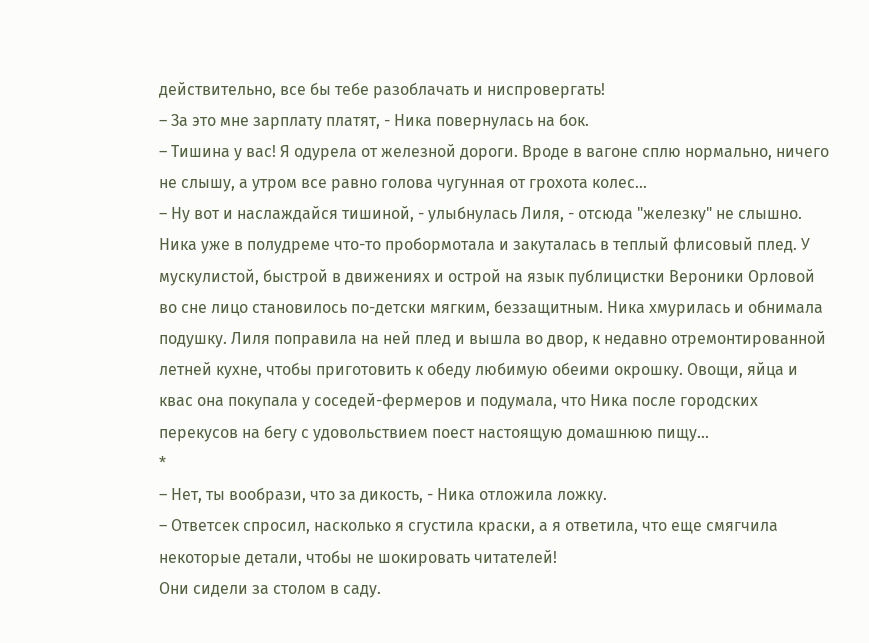действительно, все бы тебе разоблачать и ниспровергать!
– За это мне зарплату платят, - Ника повернулась на бок.
– Тишина у вас! Я одурела от железной дороги. Вроде в вагоне сплю нормально, ничего не слышу, а утром все равно голова чугунная от грохота колес...
– Ну вот и наслаждайся тишиной, - улыбнулась Лиля, - отсюда "железку" не слышно.
Ника уже в полудреме что-то пробормотала и закуталась в теплый флисовый плед. У мускулистой, быстрой в движениях и острой на язык публицистки Вероники Орловой во сне лицо становилось по-детски мягким, беззащитным. Ника хмурилась и обнимала подушку. Лиля поправила на ней плед и вышла во двор, к недавно отремонтированной летней кухне, чтобы приготовить к обеду любимую обеими окрошку. Овощи, яйца и квас она покупала у соседей-фермеров и подумала, что Ника после городских перекусов на бегу с удовольствием поест настоящую домашнюю пищу...
*
– Нет, ты вообрази, что за дикость, - Ника отложила ложку.
– Ответсек спросил, насколько я сгустила краски, а я ответила, что еще смягчила некоторые детали, чтобы не шокировать читателей!
Они сидели за столом в саду.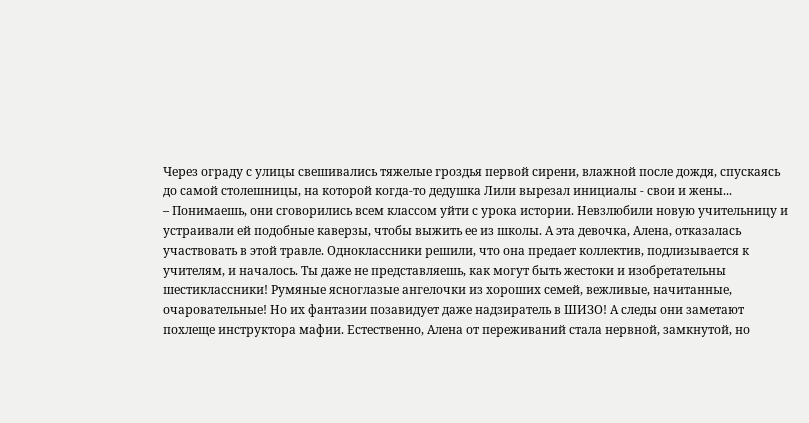Через ограду с улицы свешивались тяжелые гроздья первой сирени, влажной после дождя, спускаясь до самой столешницы, на которой когда-то дедушка Лили вырезал инициалы - свои и жены...
– Понимаешь, они сговорились всем классом уйти с урока истории. Невзлюбили новую учительницу и устраивали ей подобные каверзы, чтобы выжить ее из школы. А эта девочка, Алена, отказалась участвовать в этой травле. Одноклассники решили, что она предает коллектив, подлизывается к учителям, и началось. Ты даже не представляешь, как могут быть жестоки и изобретательны шестиклассники! Румяные ясноглазые ангелочки из хороших семей, вежливые, начитанные, очаровательные! Но их фантазии позавидует даже надзиратель в ШИЗО! А следы они заметают похлеще инструктора мафии. Естественно, Алена от переживаний стала нервной, замкнутой, но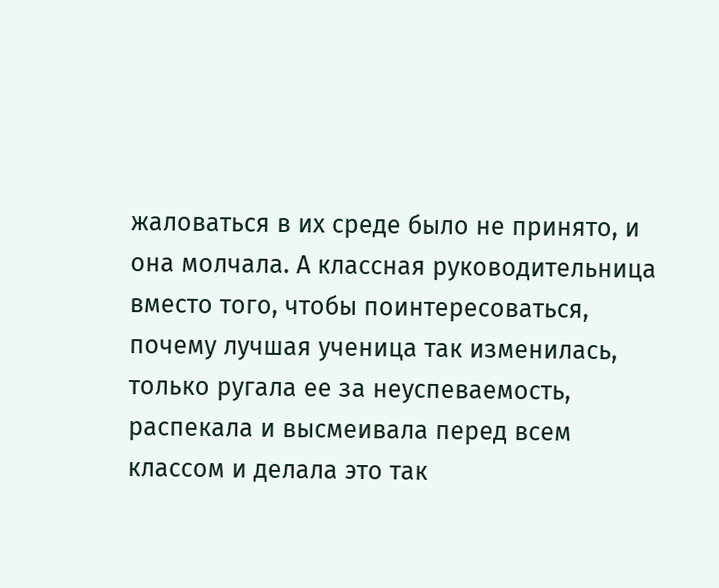жаловаться в их среде было не принято, и она молчала. А классная руководительница вместо того, чтобы поинтересоваться, почему лучшая ученица так изменилась, только ругала ее за неуспеваемость, распекала и высмеивала перед всем классом и делала это так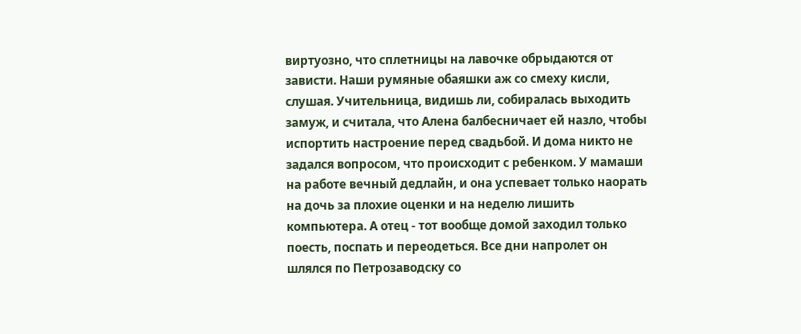виртуозно, что сплетницы на лавочке обрыдаются от зависти. Наши румяные обаяшки аж со смеху кисли, слушая. Учительница, видишь ли, собиралась выходить замуж, и считала, что Алена балбесничает ей назло, чтобы испортить настроение перед свадьбой. И дома никто не задался вопросом, что происходит с ребенком. У мамаши на работе вечный дедлайн, и она успевает только наорать на дочь за плохие оценки и на неделю лишить компьютера. А отец - тот вообще домой заходил только поесть, поспать и переодеться. Все дни напролет он шлялся по Петрозаводску со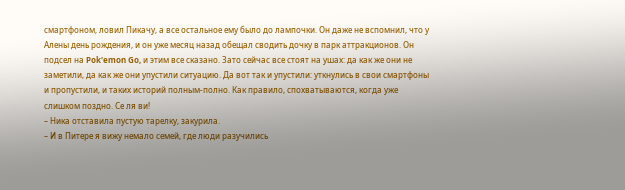смартфоном, ловил Пикачу, а все остальное ему было до лампочки. Он даже не вспомнил, что у Алены день рождения, и он уже месяц назад обещал сводить дочку в парк аттракционов. Он подсел на Pok'emon Go, и этим все сказано. Зато сейчас все стоят на ушах: да как же они не заметили, да как же они упустили ситуацию. Да вот так и упустили: уткнулись в свои смартфоны и пропустили, и таких историй полным-полно. Как правило, спохватываются, когда уже слишком поздно. Се ля ви!
– Ника отставила пустую тарелку, закурила.
– И в Питере я вижу немало семей, где люди разучились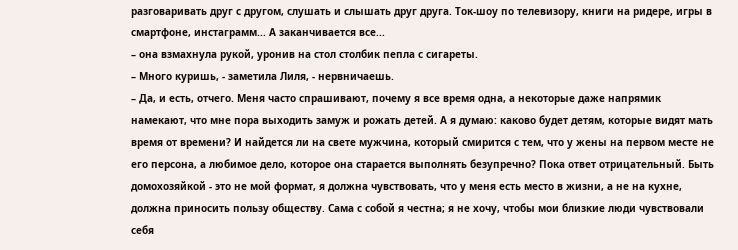разговаривать друг с другом, слушать и слышать друг друга. Ток-шоу по телевизору, книги на ридере, игры в смартфоне, инстаграмм... А заканчивается все...
– она взмахнула рукой, уронив на стол столбик пепла с сигареты.
– Много куришь, - заметила Лиля, - нервничаешь.
– Да, и есть, отчего. Меня часто спрашивают, почему я все время одна, а некоторые даже напрямик намекают, что мне пора выходить замуж и рожать детей. А я думаю: каково будет детям, которые видят мать время от времени? И найдется ли на свете мужчина, который смирится с тем, что у жены на первом месте не его персона, а любимое дело, которое она старается выполнять безупречно? Пока ответ отрицательный. Быть домохозяйкой - это не мой формат, я должна чувствовать, что у меня есть место в жизни, а не на кухне, должна приносить пользу обществу. Сама с собой я честна; я не хочу, чтобы мои близкие люди чувствовали себя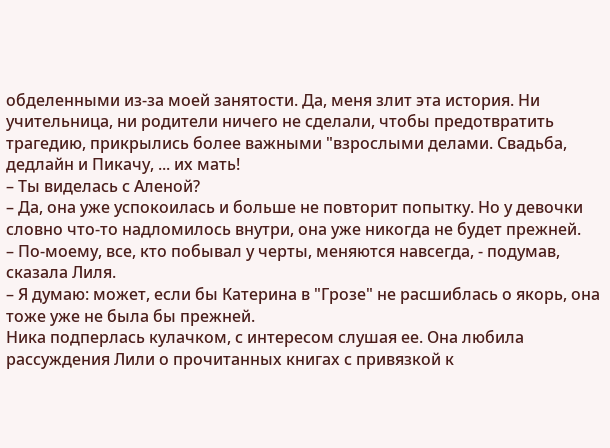обделенными из-за моей занятости. Да, меня злит эта история. Ни учительница, ни родители ничего не сделали, чтобы предотвратить трагедию, прикрылись более важными "взрослыми делами. Свадьба, дедлайн и Пикачу, ... их мать!
– Ты виделась с Аленой?
– Да, она уже успокоилась и больше не повторит попытку. Но у девочки словно что-то надломилось внутри, она уже никогда не будет прежней.
– По-моему, все, кто побывал у черты, меняются навсегда, - подумав, сказала Лиля.
– Я думаю: может, если бы Катерина в "Грозе" не расшиблась о якорь, она тоже уже не была бы прежней.
Ника подперлась кулачком, с интересом слушая ее. Она любила рассуждения Лили о прочитанных книгах с привязкой к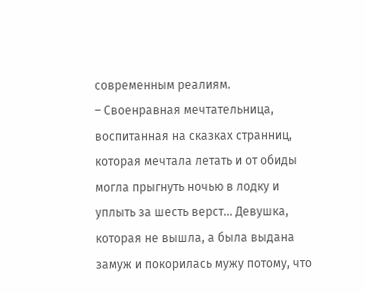современным реалиям.
– Своенравная мечтательница, воспитанная на сказках странниц, которая мечтала летать и от обиды могла прыгнуть ночью в лодку и уплыть за шесть верст... Девушка, которая не вышла, а была выдана замуж и покорилась мужу потому, что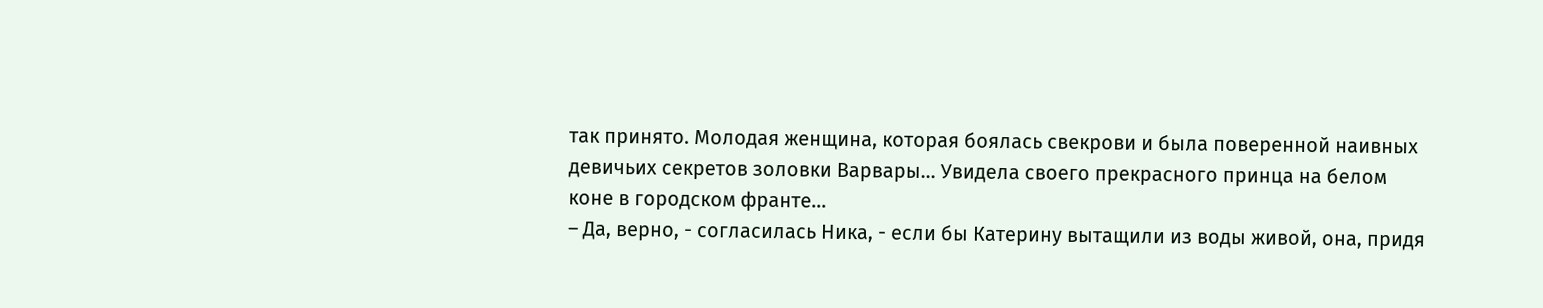так принято. Молодая женщина, которая боялась свекрови и была поверенной наивных девичьих секретов золовки Варвары... Увидела своего прекрасного принца на белом коне в городском франте...
– Да, верно, - согласилась Ника, - если бы Катерину вытащили из воды живой, она, придя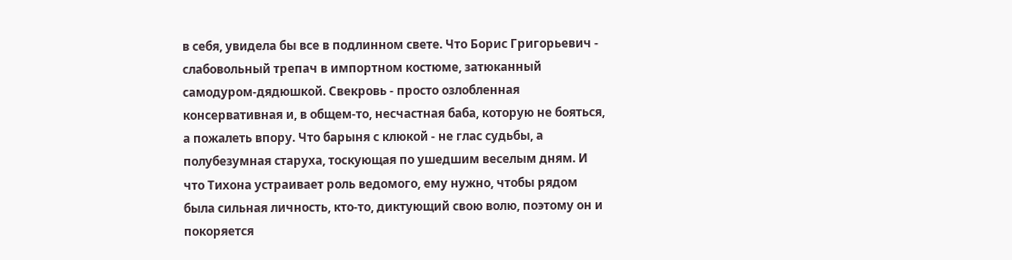в себя, увидела бы все в подлинном свете. Что Борис Григорьевич - слабовольный трепач в импортном костюме, затюканный самодуром-дядюшкой. Свекровь - просто озлобленная консервативная и, в общем-то, несчастная баба, которую не бояться, а пожалеть впору. Что барыня с клюкой - не глас судьбы, а полубезумная старуха, тоскующая по ушедшим веселым дням. И что Тихона устраивает роль ведомого, ему нужно, чтобы рядом была сильная личность, кто-то, диктующий свою волю, поэтому он и покоряется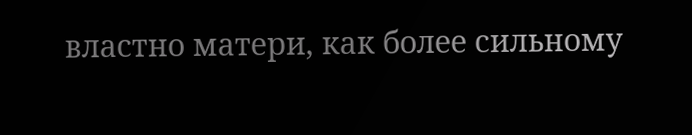властно матери, как более сильному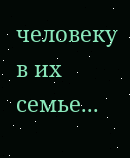человеку в их семье...